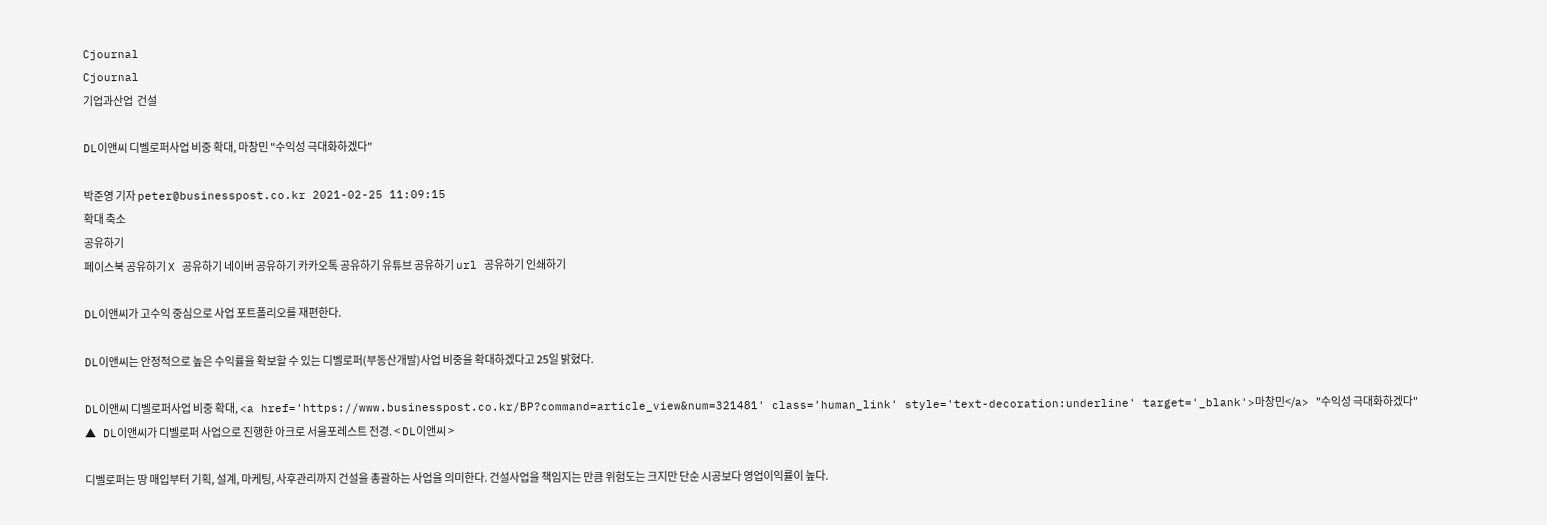Cjournal
Cjournal
기업과산업  건설

DL이앤씨 디벨로퍼사업 비중 확대, 마창민 "수익성 극대화하겠다"

박준영 기자 peter@businesspost.co.kr 2021-02-25 11:09:15
확대 축소
공유하기
페이스북 공유하기 X 공유하기 네이버 공유하기 카카오톡 공유하기 유튜브 공유하기 url 공유하기 인쇄하기

DL이앤씨가 고수익 중심으로 사업 포트폴리오를 재편한다.

DL이앤씨는 안정적으로 높은 수익률을 확보할 수 있는 디벨로퍼(부동산개발)사업 비중을 확대하겠다고 25일 밝혔다.

DL이앤씨 디벨로퍼사업 비중 확대, <a href='https://www.businesspost.co.kr/BP?command=article_view&num=321481' class='human_link' style='text-decoration:underline' target='_blank'>마창민</a> "수익성 극대화하겠다"
▲ DL이앤씨가 디벨로퍼 사업으로 진행한 아크로 서울포레스트 전경. < DL이앤씨 >

디벨로퍼는 땅 매입부터 기획, 설계, 마케팅, 사후관리까지 건설을 총괄하는 사업을 의미한다. 건설사업을 책임지는 만큼 위험도는 크지만 단순 시공보다 영업이익률이 높다.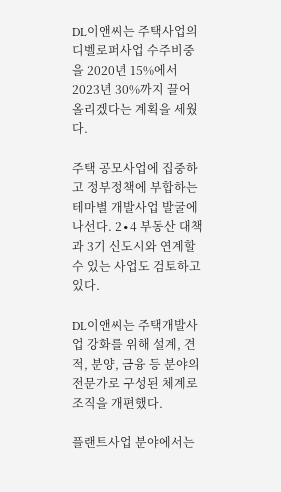DL이앤씨는 주택사업의 디벨로퍼사업 수주비중을 2020년 15%에서 2023년 30%까지 끌어 올리겠다는 계획을 세웠다.

주택 공모사업에 집중하고 정부정책에 부합하는 테마별 개발사업 발굴에 나선다. 2∙4 부동산 대책과 3기 신도시와 연계할 수 있는 사업도 검토하고 있다.

DL이앤씨는 주택개발사업 강화를 위해 설계, 견적, 분양, 금융 등 분야의 전문가로 구성된 체계로 조직을 개편했다.

플랜트사업 분야에서는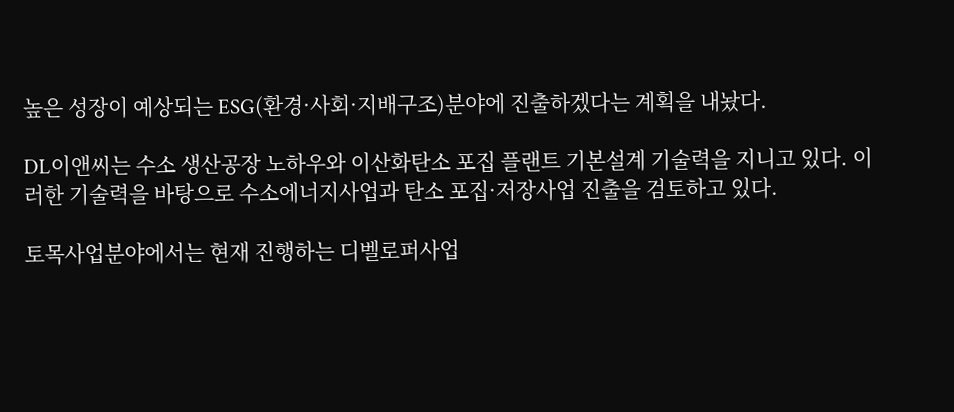높은 성장이 예상되는 ESG(환경·사회·지배구조)분야에 진출하겠다는 계획을 내놨다.

DL이앤씨는 수소 생산공장 노하우와 이산화탄소 포집 플랜트 기본설계 기술력을 지니고 있다. 이러한 기술력을 바탕으로 수소에너지사업과 탄소 포집·저장사업 진출을 검토하고 있다.

토목사업분야에서는 현재 진행하는 디벨로퍼사업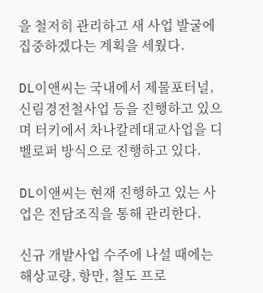을 철저히 관리하고 새 사업 발굴에 집중하겠다는 계획을 세웠다.

DL이앤씨는 국내에서 제물포터널, 신림경전철사업 등을 진행하고 있으며 터키에서 차나칼레대교사업을 디벨로퍼 방식으로 진행하고 있다.

DL이앤씨는 현재 진행하고 있는 사업은 전담조직을 통해 관리한다.

신규 개발사업 수주에 나설 때에는 해상교량, 항만, 철도 프로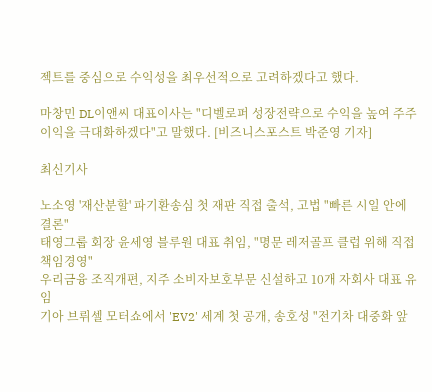젝트를 중심으로 수익성을 최우선적으로 고려하겠다고 했다.

마창민 DL이앤씨 대표이사는 "디벨로퍼 성장전략으로 수익을 높여 주주 이익을 극대화하겠다"고 말했다. [비즈니스포스트 박준영 기자]

최신기사

노소영 '재산분할' 파기환송심 첫 재판 직접 출석, 고법 "빠른 시일 안에 결론"
태영그룹 회장 윤세영 블루원 대표 취임, "명문 레저골프 클럽 위해 직접 책임경영"
우리금융 조직개편, 지주 소비자보호부문 신설하고 10개 자회사 대표 유임
기아 브뤼셀 모터쇼에서 'EV2' 세계 첫 공개, 송호성 "전기차 대중화 앞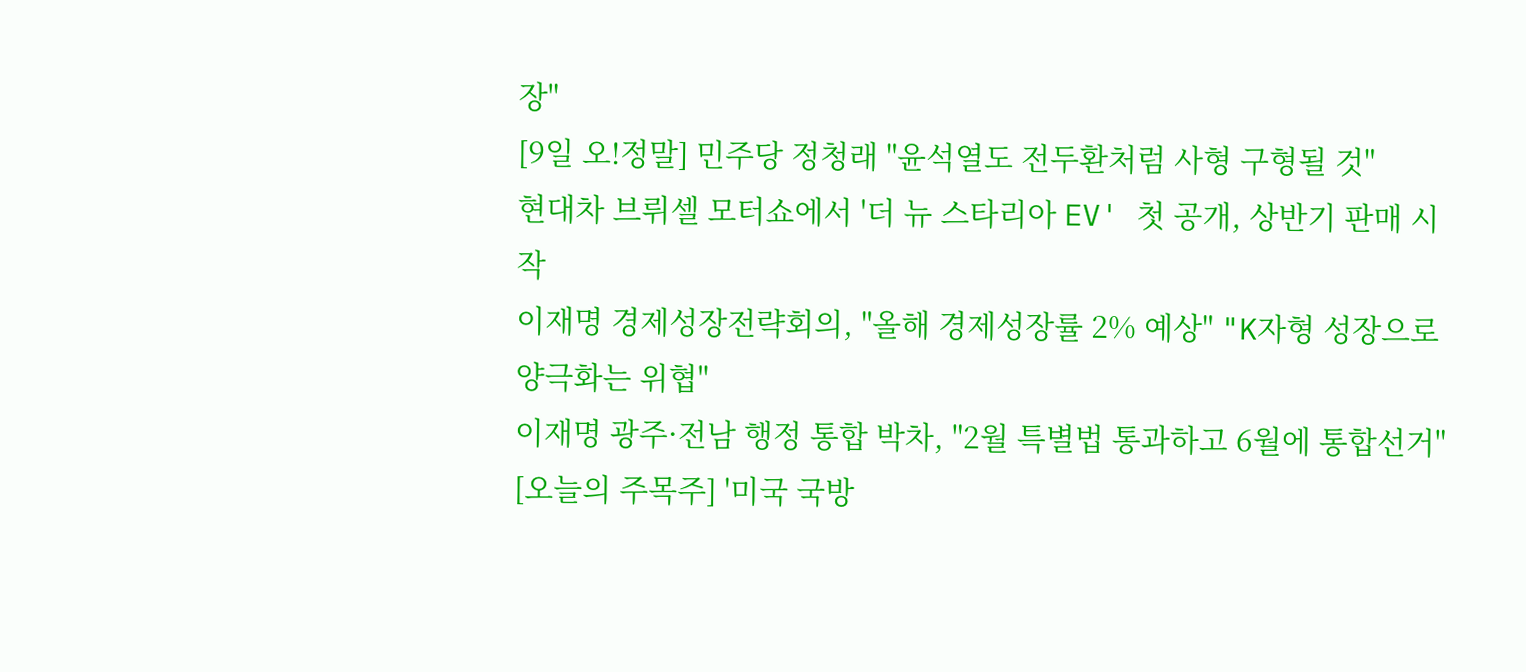장"
[9일 오!정말] 민주당 정청래 "윤석열도 전두환처럼 사형 구형될 것"
현대차 브뤼셀 모터쇼에서 '더 뉴 스타리아 EV' 첫 공개, 상반기 판매 시작
이재명 경제성장전략회의, "올해 경제성장률 2% 예상" "K자형 성장으로 양극화는 위협"
이재명 광주·전남 행정 통합 박차, "2월 특별법 통과하고 6월에 통합선거"
[오늘의 주목주] '미국 국방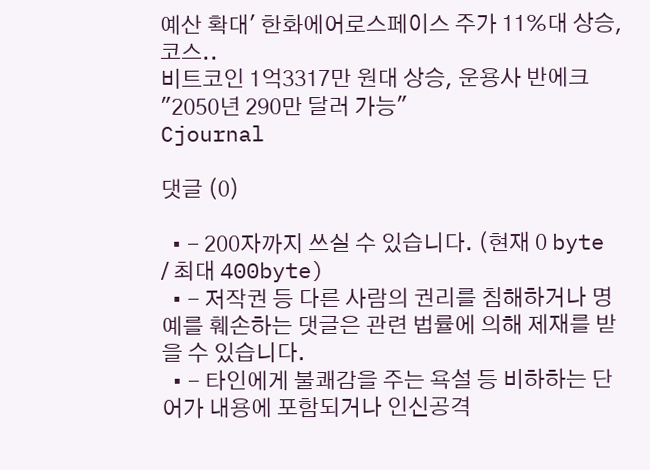예산 확대' 한화에어로스페이스 주가 11%대 상승, 코스..
비트코인 1억3317만 원대 상승, 운용사 반에크 "2050년 290만 달러 가능"
Cjournal

댓글 (0)

  • - 200자까지 쓰실 수 있습니다. (현재 0 byte / 최대 400byte)
  • - 저작권 등 다른 사람의 권리를 침해하거나 명예를 훼손하는 댓글은 관련 법률에 의해 제재를 받을 수 있습니다.
  • - 타인에게 불쾌감을 주는 욕설 등 비하하는 단어가 내용에 포함되거나 인신공격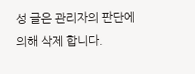성 글은 관리자의 판단에 의해 삭제 합니다.